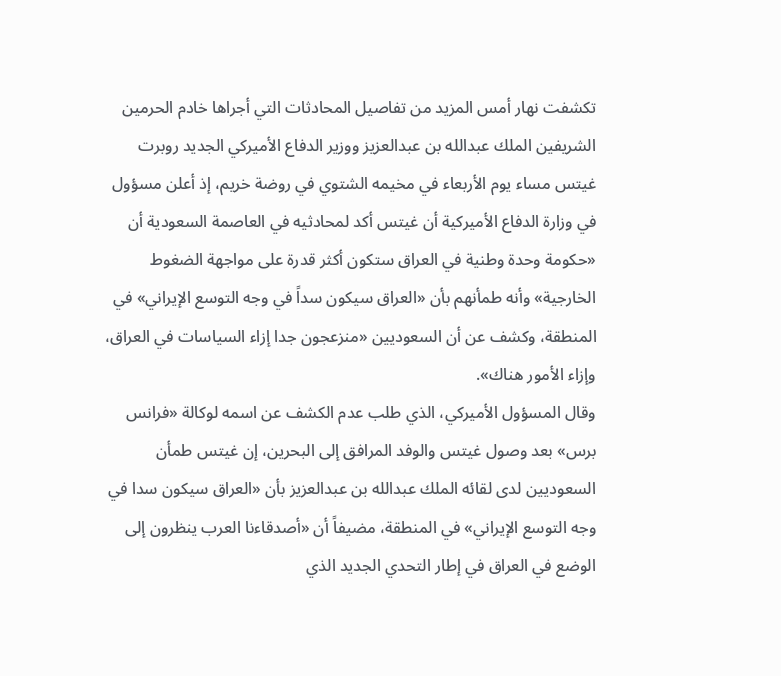تكشفت نهار أمس المزيد من تفاصيل المحادثات التي أجراها خادم الحرمين الشريفين الملك عبدالله بن عبدالعزيز ووزير الدفاع الأميركي الجديد روبرت غيتس مساء يوم الأربعاء في مخيمه الشتوي في روضة خريم، إذ أعلن مسؤول في وزارة الدفاع الأميركية أن غيتس أكد لمحادثيه في العاصمة السعودية أن «حكومة وحدة وطنية في العراق ستكون أكثر قدرة على مواجهة الضغوط الخارجية» وأنه طمأنهم بأن «العراق سيكون سداً في وجه التوسع الإيراني» في المنطقة، وكشف عن أن السعوديين «منزعجون جدا إزاء السياسات في العراق، وإزاء الأمور هناك».
وقال المسؤول الأميركي، الذي طلب عدم الكشف عن اسمه لوكالة «فرانس برس» بعد وصول غيتس والوفد المرافق إلى البحرين، إن غيتس طمأن السعوديين لدى لقائه الملك عبدالله بن عبدالعزيز بأن «العراق سيكون سدا في وجه التوسع الإيراني» في المنطقة، مضيفاً أن «أصدقاءنا العرب ينظرون إلى الوضع في العراق في إطار التحدي الجديد الذي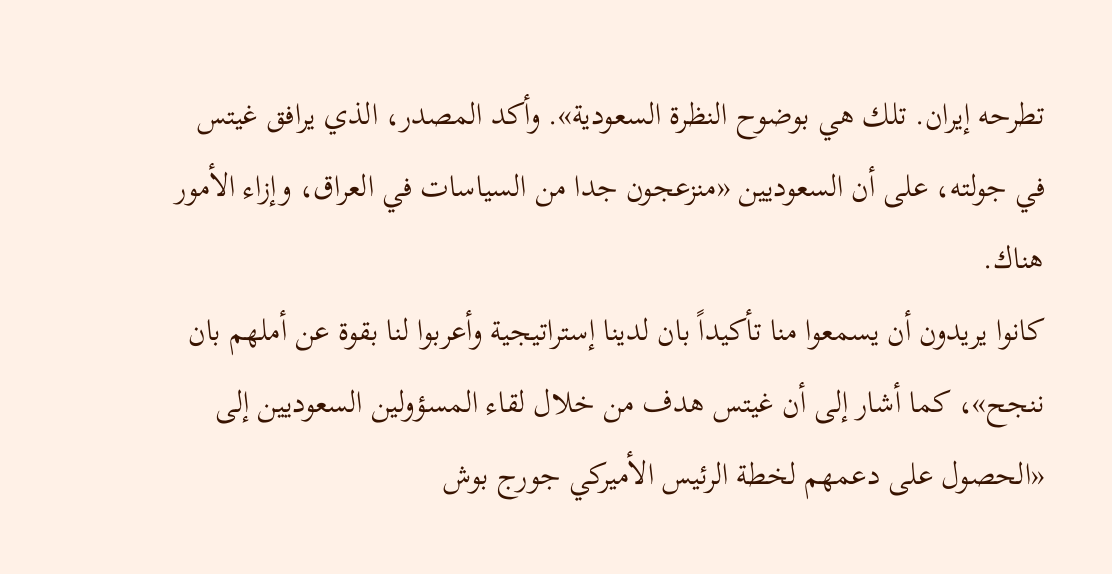تطرحه إيران. تلك هي بوضوح النظرة السعودية». وأكد المصدر، الذي يرافق غيتس في جولته، على أن السعوديين «منزعجون جدا من السياسات في العراق، وإزاء الأمور هناك.
كانوا يريدون أن يسمعوا منا تأكيداً بان لدينا إستراتيجية وأعربوا لنا بقوة عن أملهم بان ننجح»، كما أشار إلى أن غيتس هدف من خلال لقاء المسؤولين السعوديين إلى «الحصول على دعمهم لخطة الرئيس الأميركي جورج بوش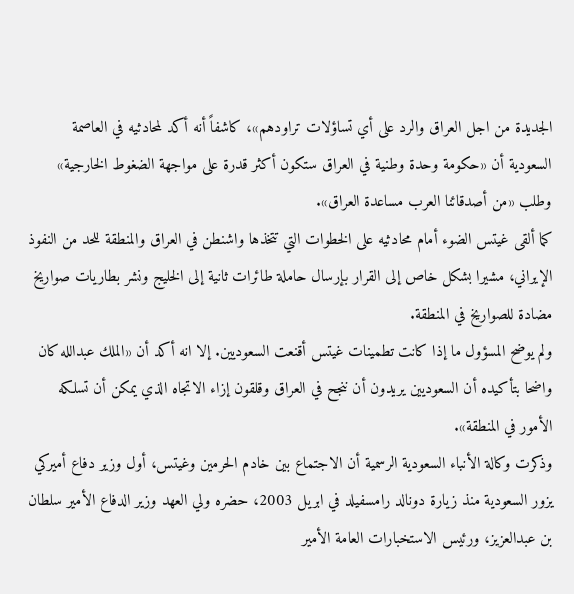الجديدة من اجل العراق والرد على أي تساؤلات تراودهم»، كاشفاً أنه أكد لمحادثيه في العاصمة السعودية أن «حكومة وحدة وطنية في العراق ستكون أكثر قدرة على مواجهة الضغوط الخارجية» وطلب «من أصدقائنا العرب مساعدة العراق».
كما ألقى غيتس الضوء أمام محادثيه على الخطوات التي تتخذها واشنطن في العراق والمنطقة للحد من النفوذ الإيراني، مشيرا بشكل خاص إلى القرار بإرسال حاملة طائرات ثانية إلى الخليج ونشر بطاريات صواريخ مضادة للصواريخ في المنطقة.
ولم يوضح المسؤول ما إذا كانت تطمينات غيتس أقنعت السعوديين. إلا انه أكد أن «الملك عبدالله كان واضحا بتأكيده أن السعوديين يريدون أن ننجح في العراق وقلقون إزاء الاتجاه الذي يمكن أن تسلكه الأمور في المنطقة».
وذكرت وكالة الأنباء السعودية الرسمية أن الاجتماع بين خادم الحرمين وغيتس، أول وزير دفاع أميركي يزور السعودية منذ زيارة دونالد رامسفيلد في ابريل 2003، حضره ولي العهد وزير الدفاع الأمير سلطان بن عبدالعزيز، ورئيس الاستخبارات العامة الأمير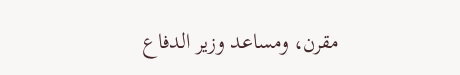مقرن، ومساعد وزير الدفاع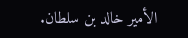الأمير خالد بن سلطان.